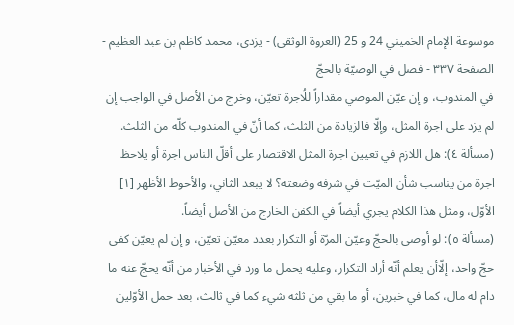موسوعة الإمام الخميني 24 و 25 (العروة الوثقى) - يزدى، محمد كاظم بن عبد العظيم - الصفحة ٣٣٧ - فصل في الوصيّة بالحجّ
في المندوب، و إن عيّن الموصي مقداراً للُاجرة تعيّن، وخرج من الأصل في الواجب إن لم يزد على اجرة المثل، وإلّا فالزيادة من الثلث، كما أنّ في المندوب كلّه من الثلث.
(مسألة ٤): هل اللازم في تعيين اجرة المثل الاقتصار على أقلّ الناس اجرة أو يلاحظ اجرة من يناسب شأن الميّت في شرفه وضعته؟ لا يبعد الثاني، والأحوط الأظهر [١] الأوّل، ومثل هذا الكلام يجري أيضاً في الكفن الخارج من الأصل أيضاً.
(مسألة ٥): لو أوصى بالحجّ وعيّن المرّة أو التكرار بعدد معيّن تعيّن، و إن لم يعيّن كفى حجّ واحد، إلّاأن يعلم أنّه أراد التكرار، وعليه يحمل ما ورد في الأخبار من أنّه يحجّ عنه ما دام له مال، كما في خبرين، أو ما بقي من ثلثه شيء كما في ثالث، بعد حمل الأوّلين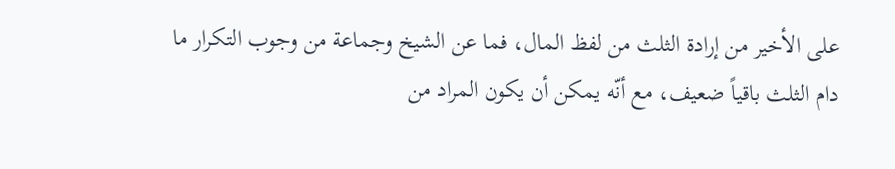على الأخير من إرادة الثلث من لفظ المال، فما عن الشيخ وجماعة من وجوب التكرار ما دام الثلث باقياً ضعيف، مع أنّه يمكن أن يكون المراد من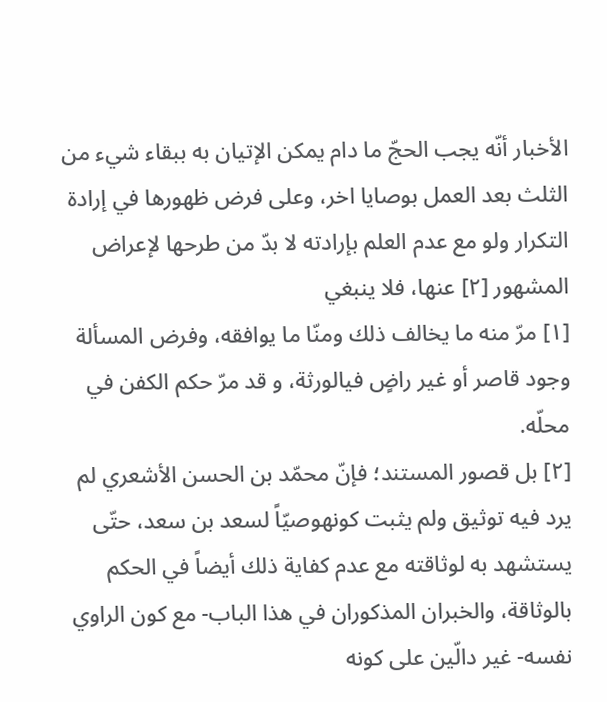الأخبار أنّه يجب الحجّ ما دام يمكن الإتيان به ببقاء شيء من الثلث بعد العمل بوصايا اخر، وعلى فرض ظهورها في إرادة التكرار ولو مع عدم العلم بإرادته لا بدّ من طرحها لإعراض المشهور [٢] عنها، فلا ينبغي
[١] مرّ منه ما يخالف ذلك ومنّا ما يوافقه، وفرض المسألة وجود قاصر أو غير راضٍ فيالورثة، و قد مرّ حكم الكفن في محلّه.
[٢] بل قصور المستند؛ فإنّ محمّد بن الحسن الأشعري لم يرد فيه توثيق ولم يثبت كونهوصيّاً لسعد بن سعد، حتّى يستشهد به لوثاقته مع عدم كفاية ذلك أيضاً في الحكم بالوثاقة، والخبران المذكوران في هذا الباب- مع كون الراوي نفسه- غير دالّين على كونه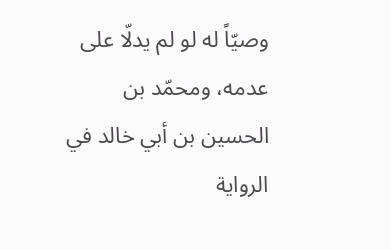وصيّاً له لو لم يدلّا على عدمه، ومحمّد بن الحسين بن أبي خالد في الرواية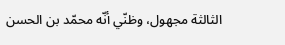الثالثة مجهول، وظنّي أنّه محمّد بن الحسن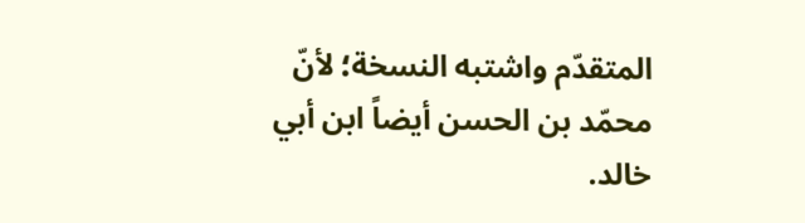المتقدّم واشتبه النسخة؛ لأنّ محمّد بن الحسن أيضاً ابن أبي خالد.